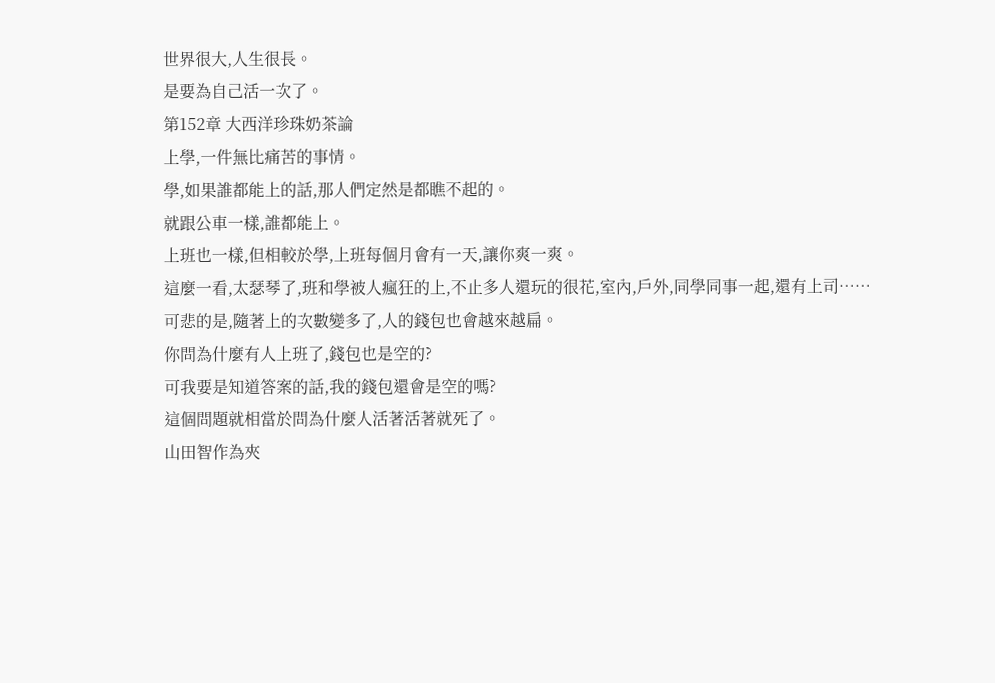世界很大,人生很長。
是要為自己活一次了。
第152章 大西洋珍珠奶茶論
上學,一件無比痛苦的事情。
學,如果誰都能上的話,那人們定然是都瞧不起的。
就跟公車一樣,誰都能上。
上班也一樣,但相較於學,上班每個月會有一天,讓你爽一爽。
這麼一看,太瑟琴了,班和學被人瘋狂的上,不止多人還玩的很花,室內,戶外,同學同事一起,還有上司……
可悲的是,隨著上的次數變多了,人的錢包也會越來越扁。
你問為什麼有人上班了,錢包也是空的?
可我要是知道答案的話,我的錢包還會是空的嗎?
這個問題就相當於問為什麼人活著活著就死了。
山田智作為夾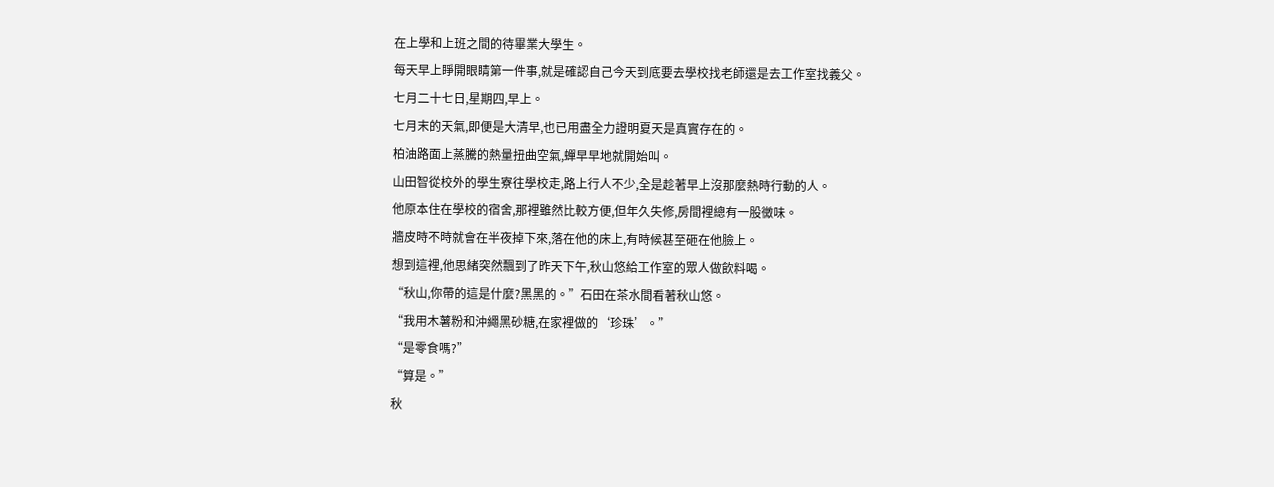在上學和上班之間的待畢業大學生。
每天早上睜開眼睛第一件事,就是確認自己今天到底要去學校找老師還是去工作室找義父。
七月二十七日,星期四,早上。
七月末的天氣,即便是大清早,也已用盡全力證明夏天是真實存在的。
柏油路面上蒸騰的熱量扭曲空氣,蟬早早地就開始叫。
山田智從校外的學生寮往學校走,路上行人不少,全是趁著早上沒那麼熱時行動的人。
他原本住在學校的宿舍,那裡雖然比較方便,但年久失修,房間裡總有一股黴味。
牆皮時不時就會在半夜掉下來,落在他的床上,有時候甚至砸在他臉上。
想到這裡,他思緒突然飄到了昨天下午,秋山悠給工作室的眾人做飲料喝。
“秋山,你帶的這是什麼?黑黑的。”石田在茶水間看著秋山悠。
“我用木薯粉和沖繩黑砂糖,在家裡做的‘珍珠’。”
“是零食嗎?”
“算是。”
秋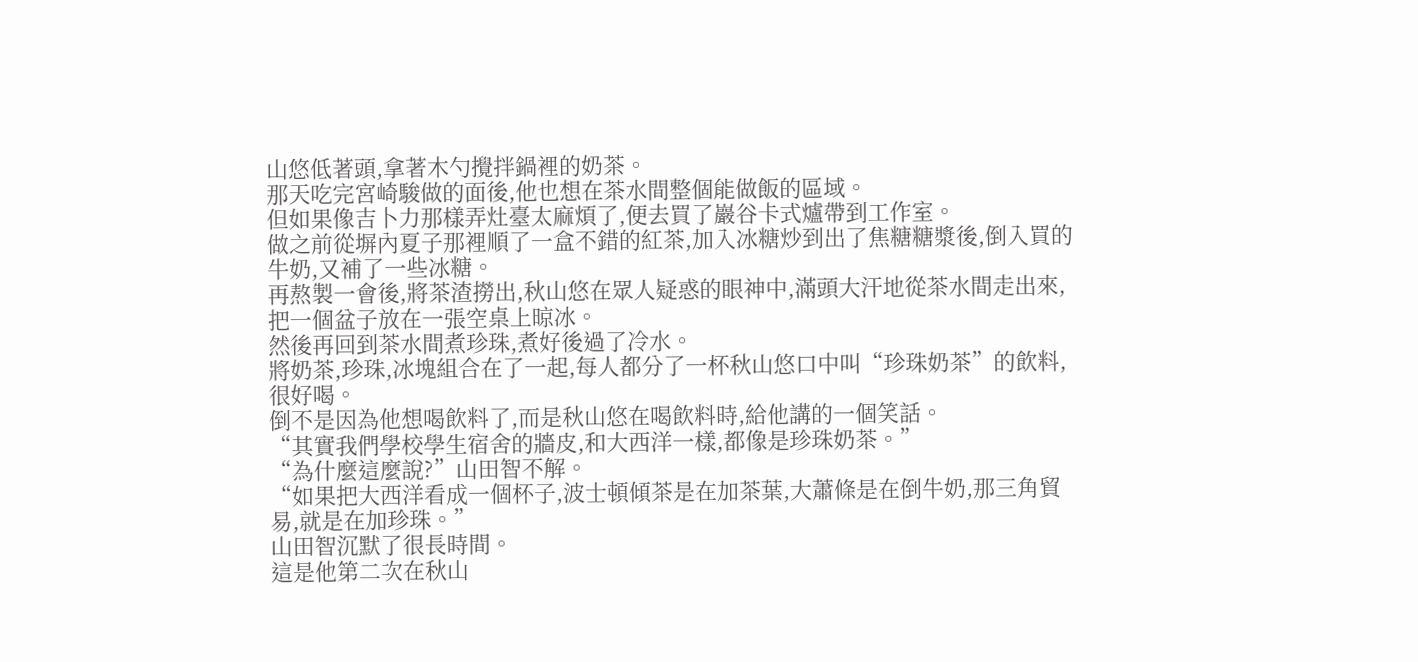山悠低著頭,拿著木勺攪拌鍋裡的奶茶。
那天吃完宮崎駿做的面後,他也想在茶水間整個能做飯的區域。
但如果像吉卜力那樣弄灶臺太麻煩了,便去買了巖谷卡式爐帶到工作室。
做之前從塀內夏子那裡順了一盒不錯的紅茶,加入冰糖炒到出了焦糖糖漿後,倒入買的牛奶,又補了一些冰糖。
再熬製一會後,將茶渣撈出,秋山悠在眾人疑惑的眼神中,滿頭大汗地從茶水間走出來,把一個盆子放在一張空桌上晾冰。
然後再回到茶水間煮珍珠,煮好後過了冷水。
將奶茶,珍珠,冰塊組合在了一起,每人都分了一杯秋山悠口中叫“珍珠奶茶”的飲料,很好喝。
倒不是因為他想喝飲料了,而是秋山悠在喝飲料時,給他講的一個笑話。
“其實我們學校學生宿舍的牆皮,和大西洋一樣,都像是珍珠奶茶。”
“為什麼這麼說?”山田智不解。
“如果把大西洋看成一個杯子,波士頓傾茶是在加茶葉,大蕭條是在倒牛奶,那三角貿易,就是在加珍珠。”
山田智沉默了很長時間。
這是他第二次在秋山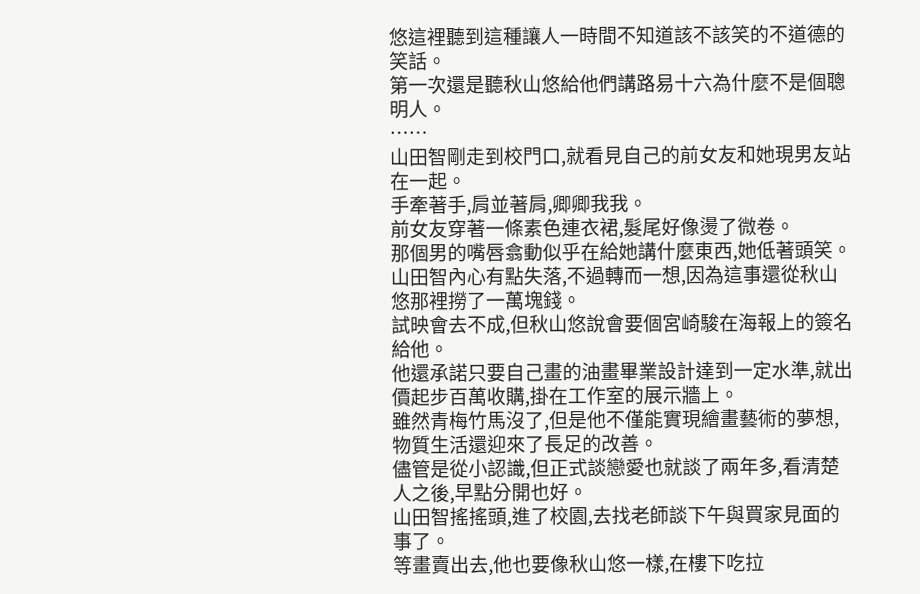悠這裡聽到這種讓人一時間不知道該不該笑的不道德的笑話。
第一次還是聽秋山悠給他們講路易十六為什麼不是個聰明人。
……
山田智剛走到校門口,就看見自己的前女友和她現男友站在一起。
手牽著手,肩並著肩,卿卿我我。
前女友穿著一條素色連衣裙,髮尾好像燙了微卷。
那個男的嘴唇翕動似乎在給她講什麼東西,她低著頭笑。
山田智內心有點失落,不過轉而一想,因為這事還從秋山悠那裡撈了一萬塊錢。
試映會去不成,但秋山悠說會要個宮崎駿在海報上的簽名給他。
他還承諾只要自己畫的油畫畢業設計達到一定水準,就出價起步百萬收購,掛在工作室的展示牆上。
雖然青梅竹馬沒了,但是他不僅能實現繪畫藝術的夢想,物質生活還迎來了長足的改善。
儘管是從小認識,但正式談戀愛也就談了兩年多,看清楚人之後,早點分開也好。
山田智搖搖頭,進了校園,去找老師談下午與買家見面的事了。
等畫賣出去,他也要像秋山悠一樣,在樓下吃拉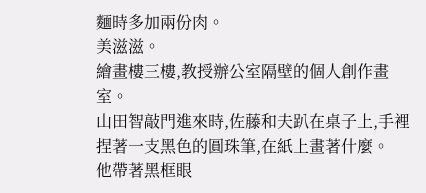麵時多加兩份肉。
美滋滋。
繪畫樓三樓,教授辦公室隔壁的個人創作畫室。
山田智敲門進來時,佐藤和夫趴在桌子上,手裡捏著一支黑色的圓珠筆,在紙上畫著什麼。
他帶著黑框眼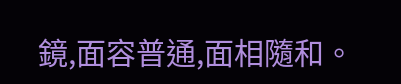鏡,面容普通,面相隨和。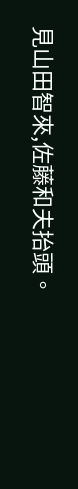見山田智來,佐藤和夫抬頭。